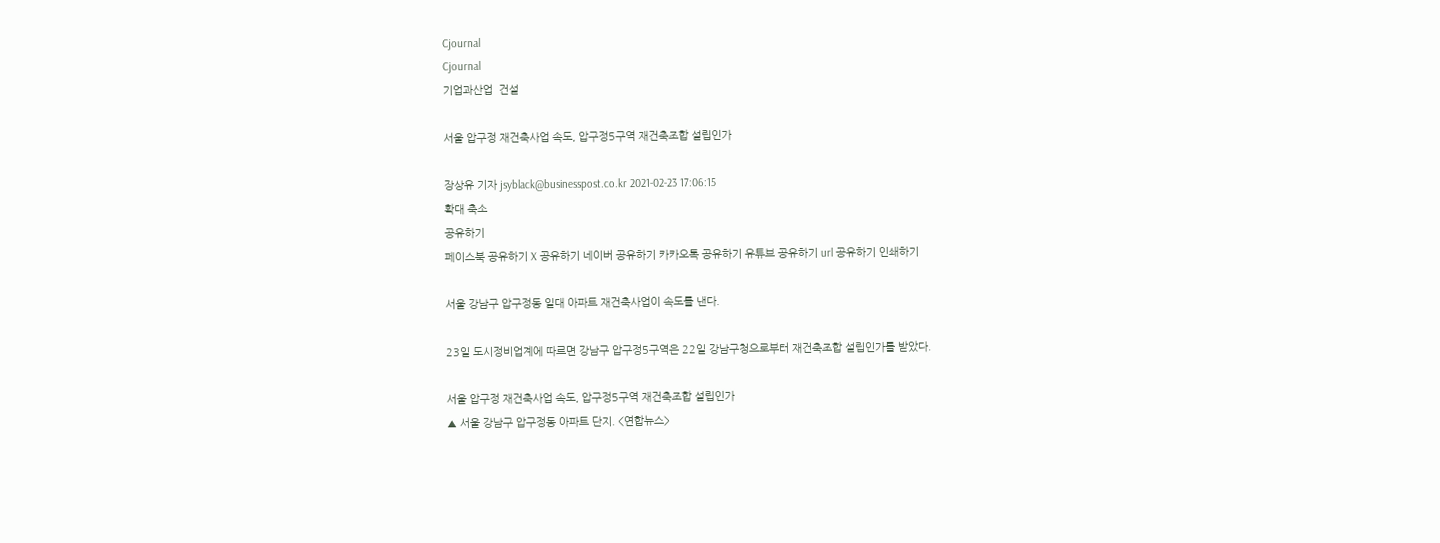Cjournal
Cjournal
기업과산업  건설

서울 압구정 재건축사업 속도, 압구정5구역 재건축조합 설립인가

장상유 기자 jsyblack@businesspost.co.kr 2021-02-23 17:06:15
확대 축소
공유하기
페이스북 공유하기 X 공유하기 네이버 공유하기 카카오톡 공유하기 유튜브 공유하기 url 공유하기 인쇄하기

서울 강남구 압구정동 일대 아파트 재건축사업이 속도를 낸다.

23일 도시정비업계에 따르면 강남구 압구정5구역은 22일 강남구청으로부터 재건축조합 설립인가를 받았다.

서울 압구정 재건축사업 속도, 압구정5구역 재건축조합 설립인가
▲ 서울 강남구 압구정동 아파트 단지. <연합뉴스>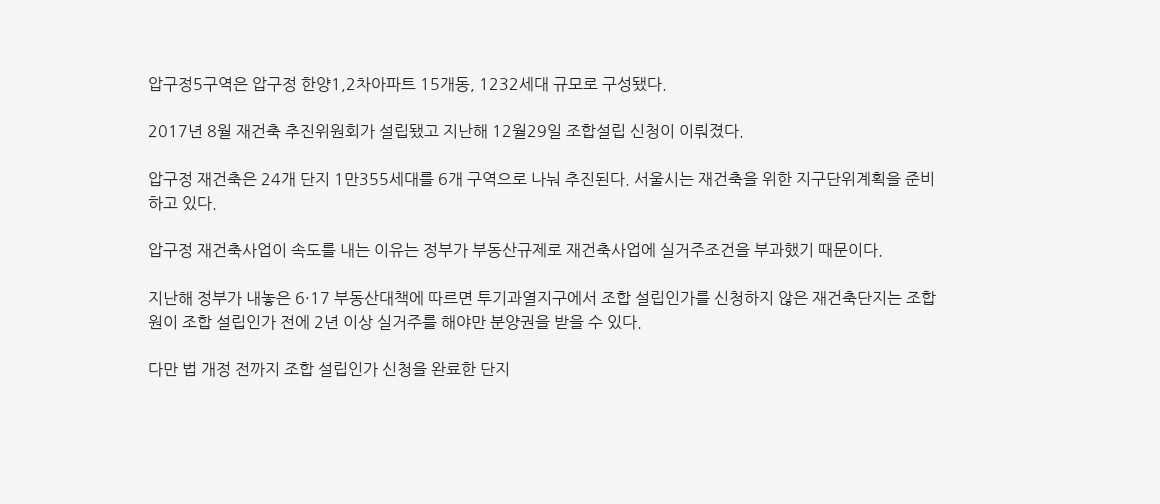압구정5구역은 압구정 한양1,2차아파트 15개동, 1232세대 규모로 구성됐다.

2017년 8월 재건축 추진위원회가 설립됐고 지난해 12월29일 조합설립 신청이 이뤄졌다.

압구정 재건축은 24개 단지 1만355세대를 6개 구역으로 나눠 추진된다. 서울시는 재건축을 위한 지구단위계획을 준비하고 있다.

압구정 재건축사업이 속도를 내는 이유는 정부가 부동산규제로 재건축사업에 실거주조건을 부과했기 때문이다.

지난해 정부가 내놓은 6·17 부동산대책에 따르면 투기과열지구에서 조합 설립인가를 신청하지 않은 재건축단지는 조합원이 조합 설립인가 전에 2년 이상 실거주를 해야만 분양권을 받을 수 있다.

다만 법 개정 전까지 조합 설립인가 신청을 완료한 단지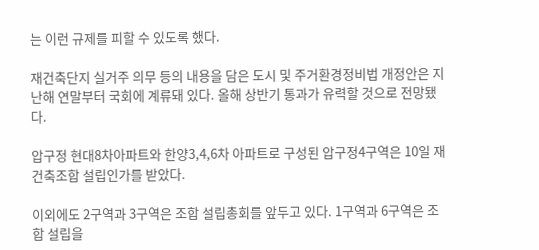는 이런 규제를 피할 수 있도록 했다.

재건축단지 실거주 의무 등의 내용을 담은 도시 및 주거환경정비법 개정안은 지난해 연말부터 국회에 계류돼 있다. 올해 상반기 통과가 유력할 것으로 전망됐다.

압구정 현대8차아파트와 한양3,4,6차 아파트로 구성된 압구정4구역은 10일 재건축조합 설립인가를 받았다.

이외에도 2구역과 3구역은 조합 설립총회를 앞두고 있다. 1구역과 6구역은 조합 설립을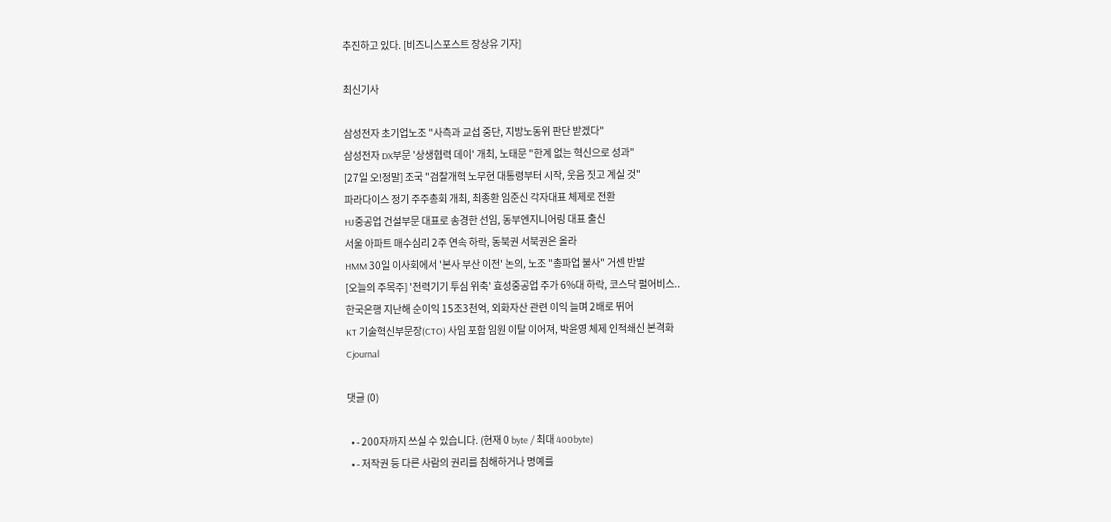추진하고 있다. [비즈니스포스트 장상유 기자]

최신기사

삼성전자 초기업노조 "사측과 교섭 중단, 지방노동위 판단 받겠다"
삼성전자 DX부문 '상생협력 데이' 개최, 노태문 "한계 없는 혁신으로 성과"
[27일 오!정말] 조국 "검찰개혁 노무현 대통령부터 시작, 웃음 짓고 계실 것"
파라다이스 정기 주주총회 개최, 최종환 임준신 각자대표 체제로 전환
HJ중공업 건설부문 대표로 송경한 선임, 동부엔지니어링 대표 출신
서울 아파트 매수심리 2주 연속 하락, 동북권 서북권은 올라
HMM 30일 이사회에서 '본사 부산 이전' 논의, 노조 "총파업 불사" 거센 반발
[오늘의 주목주] '전력기기 투심 위축' 효성중공업 주가 6%대 하락, 코스닥 펄어비스..
한국은행 지난해 순이익 15조3천억, 외화자산 관련 이익 늘며 2배로 뛰어
KT 기술혁신부문장(CTO) 사임 포함 임원 이탈 이어져, 박윤영 체제 인적쇄신 본격화
Cjournal

댓글 (0)

  • - 200자까지 쓰실 수 있습니다. (현재 0 byte / 최대 400byte)
  • - 저작권 등 다른 사람의 권리를 침해하거나 명예를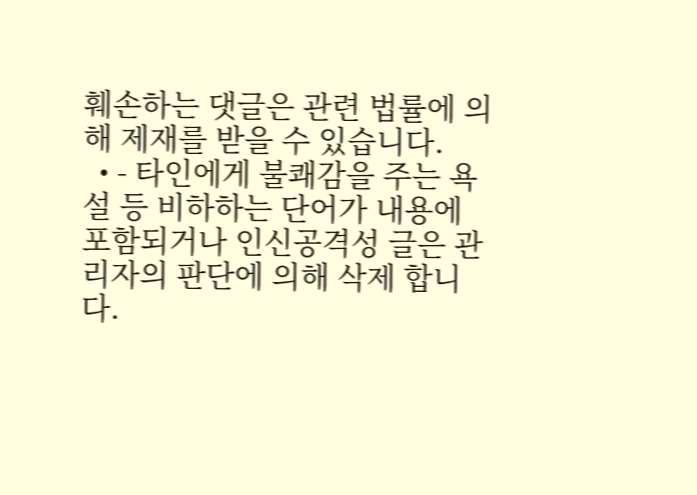훼손하는 댓글은 관련 법률에 의해 제재를 받을 수 있습니다.
  • - 타인에게 불쾌감을 주는 욕설 등 비하하는 단어가 내용에 포함되거나 인신공격성 글은 관리자의 판단에 의해 삭제 합니다.